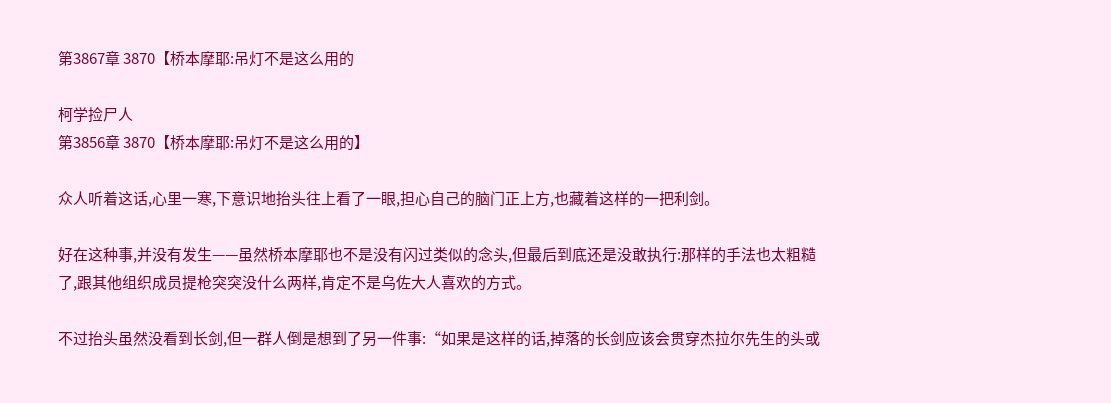第3867章 3870【桥本摩耶:吊灯不是这么用的

柯学捡尸人
第3856章 3870【桥本摩耶:吊灯不是这么用的】

众人听着这话,心里一寒,下意识地抬头往上看了一眼,担心自己的脑门正上方,也藏着这样的一把利剑。

好在这种事,并没有发生——虽然桥本摩耶也不是没有闪过类似的念头,但最后到底还是没敢执行:那样的手法也太粗糙了,跟其他组织成员提枪突突没什么两样,肯定不是乌佐大人喜欢的方式。

不过抬头虽然没看到长剑,但一群人倒是想到了另一件事:“如果是这样的话,掉落的长剑应该会贯穿杰拉尔先生的头或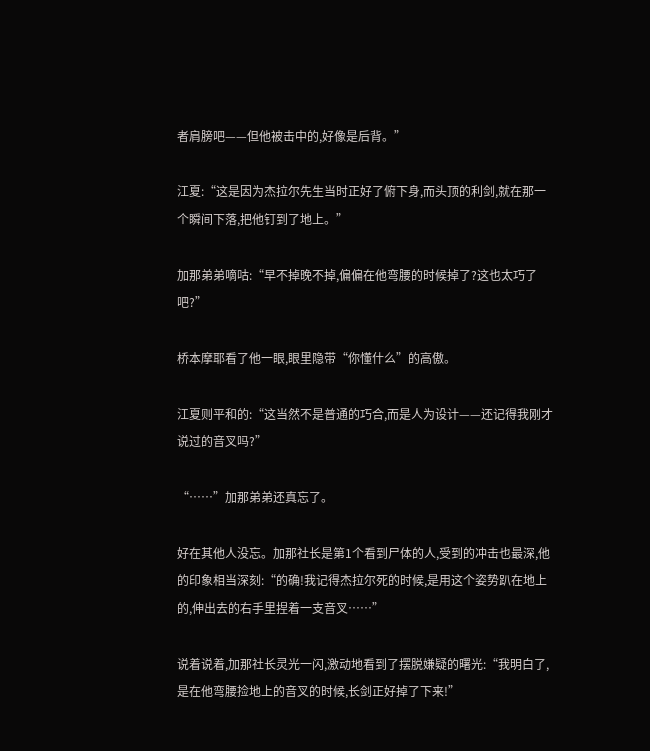者肩膀吧——但他被击中的,好像是后背。”

江夏:“这是因为杰拉尔先生当时正好了俯下身,而头顶的利剑,就在那一个瞬间下落,把他钉到了地上。”

加那弟弟嘀咕:“早不掉晚不掉,偏偏在他弯腰的时候掉了?这也太巧了吧?”

桥本摩耶看了他一眼,眼里隐带“你懂什么”的高傲。

江夏则平和的:“这当然不是普通的巧合,而是人为设计——还记得我刚才说过的音叉吗?”

“……”加那弟弟还真忘了。

好在其他人没忘。加那社长是第1个看到尸体的人,受到的冲击也最深,他的印象相当深刻:“的确!我记得杰拉尔死的时候,是用这个姿势趴在地上的,伸出去的右手里捏着一支音叉……”

说着说着,加那社长灵光一闪,激动地看到了摆脱嫌疑的曙光:“我明白了,是在他弯腰捡地上的音叉的时候,长剑正好掉了下来!”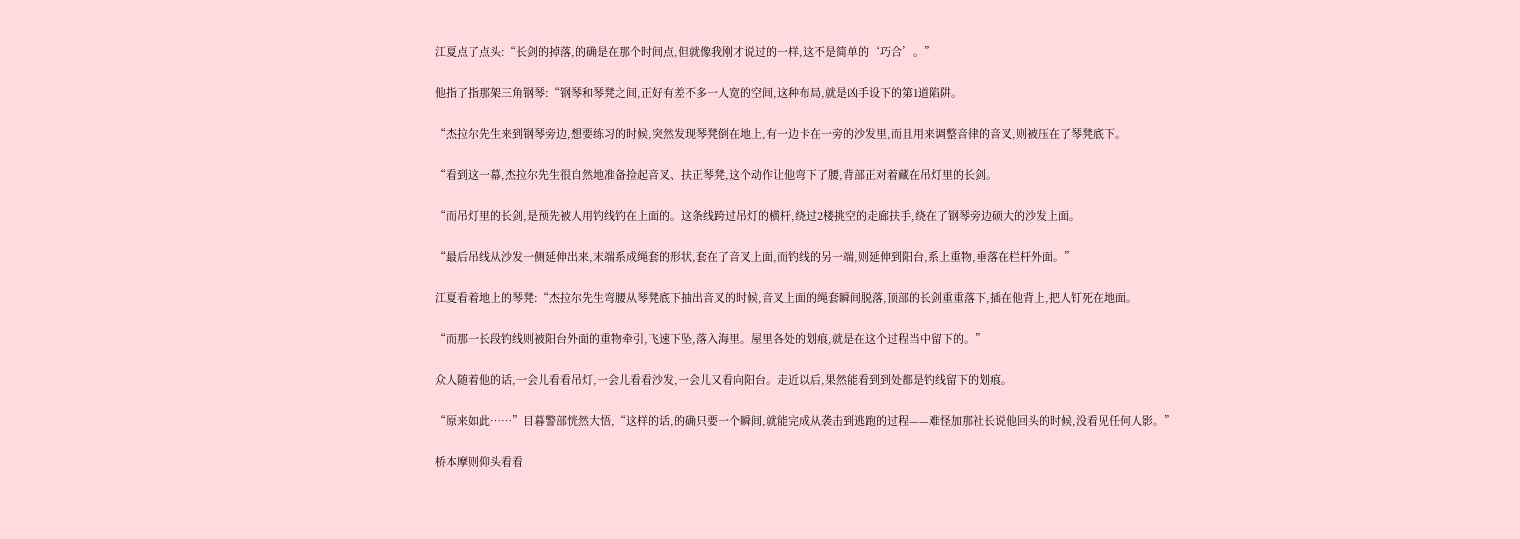江夏点了点头:“长剑的掉落,的确是在那个时间点,但就像我刚才说过的一样,这不是简单的‘巧合’。”

他指了指那架三角钢琴:“钢琴和琴凳之间,正好有差不多一人宽的空间,这种布局,就是凶手设下的第1道陷阱。

“杰拉尔先生来到钢琴旁边,想要练习的时候,突然发现琴凳倒在地上,有一边卡在一旁的沙发里,而且用来调整音律的音叉,则被压在了琴凳底下。

“看到这一幕,杰拉尔先生很自然地准备捡起音叉、扶正琴凳,这个动作让他弯下了腰,背部正对着藏在吊灯里的长剑。

“而吊灯里的长剑,是预先被人用钓线钓在上面的。这条线跨过吊灯的横杆,绕过2楼挑空的走廊扶手,绕在了钢琴旁边硕大的沙发上面。

“最后吊线从沙发一侧延伸出来,末端系成绳套的形状,套在了音叉上面,而钓线的另一端,则延伸到阳台,系上重物,垂落在栏杆外面。”

江夏看着地上的琴凳:“杰拉尔先生弯腰从琴凳底下抽出音叉的时候,音叉上面的绳套瞬间脱落,顶部的长剑重重落下,插在他背上,把人钉死在地面。

“而那一长段钓线则被阳台外面的重物牵引,飞速下坠,落入海里。屋里各处的划痕,就是在这个过程当中留下的。”

众人随着他的话,一会儿看看吊灯,一会儿看看沙发,一会儿又看向阳台。走近以后,果然能看到到处都是钓线留下的划痕。

“原来如此……”目暮警部恍然大悟,“这样的话,的确只要一个瞬间,就能完成从袭击到逃跑的过程——难怪加那社长说他回头的时候,没看见任何人影。”

桥本摩则仰头看看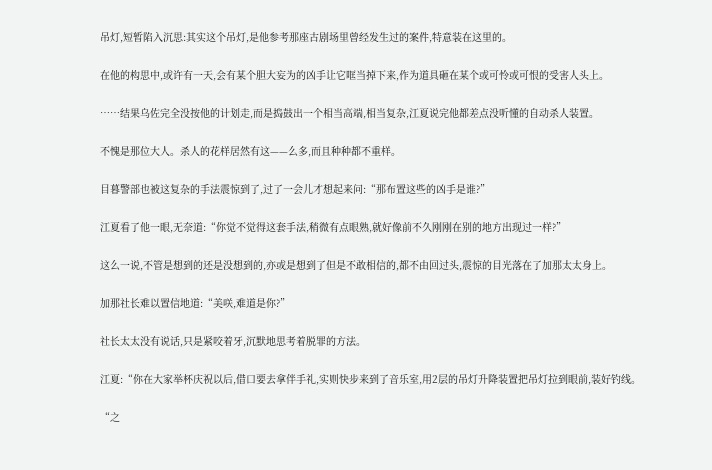吊灯,短暂陷入沉思:其实这个吊灯,是他参考那座古剧场里曾经发生过的案件,特意装在这里的。

在他的构思中,或许有一天,会有某个胆大妄为的凶手让它哐当掉下来,作为道具砸在某个或可怜或可恨的受害人头上。

……结果乌佐完全没按他的计划走,而是捣鼓出一个相当高端,相当复杂,江夏说完他都差点没听懂的自动杀人装置。

不愧是那位大人。杀人的花样居然有这——么多,而且种种都不重样。

目暮警部也被这复杂的手法震惊到了,过了一会儿才想起来问:“那布置这些的凶手是谁?”

江夏看了他一眼,无奈道:“你觉不觉得这套手法,稍微有点眼熟,就好像前不久刚刚在别的地方出现过一样?”

这么一说,不管是想到的还是没想到的,亦或是想到了但是不敢相信的,都不由回过头,震惊的目光落在了加那太太身上。

加那社长难以置信地道:“美咲,难道是你?”

社长太太没有说话,只是紧咬着牙,沉默地思考着脱罪的方法。

江夏:“你在大家举杯庆祝以后,借口要去拿伴手礼,实则快步来到了音乐室,用2层的吊灯升降装置把吊灯拉到眼前,装好钓线。

“之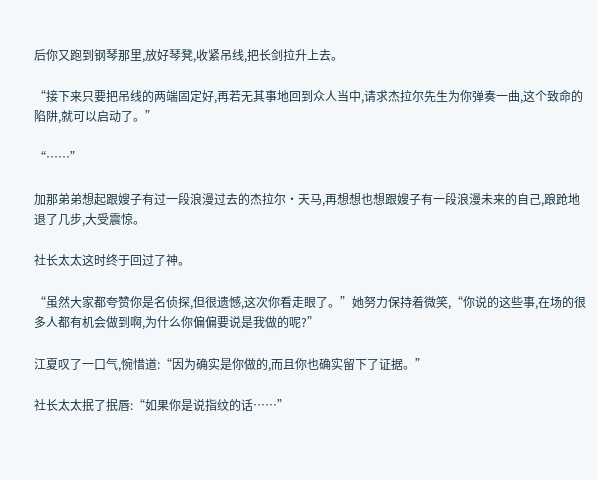后你又跑到钢琴那里,放好琴凳,收紧吊线,把长剑拉升上去。

“接下来只要把吊线的两端固定好,再若无其事地回到众人当中,请求杰拉尔先生为你弹奏一曲,这个致命的陷阱,就可以启动了。”

“……”

加那弟弟想起跟嫂子有过一段浪漫过去的杰拉尔·天马,再想想也想跟嫂子有一段浪漫未来的自己,踉跄地退了几步,大受震惊。

社长太太这时终于回过了神。

“虽然大家都夸赞你是名侦探,但很遗憾,这次你看走眼了。”她努力保持着微笑,“你说的这些事,在场的很多人都有机会做到啊,为什么你偏偏要说是我做的呢?”

江夏叹了一口气,惋惜道:“因为确实是你做的,而且你也确实留下了证据。”

社长太太抿了抿唇:“如果你是说指纹的话……”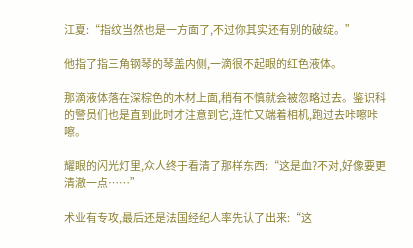江夏:“指纹当然也是一方面了,不过你其实还有别的破绽。”

他指了指三角钢琴的琴盖内侧,一滴很不起眼的红色液体。

那滴液体落在深棕色的木材上面,稍有不慎就会被忽略过去。鉴识科的警员们也是直到此时才注意到它,连忙又端着相机,跑过去咔嚓咔嚓。

耀眼的闪光灯里,众人终于看清了那样东西:“这是血?不对,好像要更清澈一点……”

术业有专攻,最后还是法国经纪人率先认了出来:“这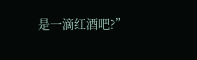是一滴红酒吧?”